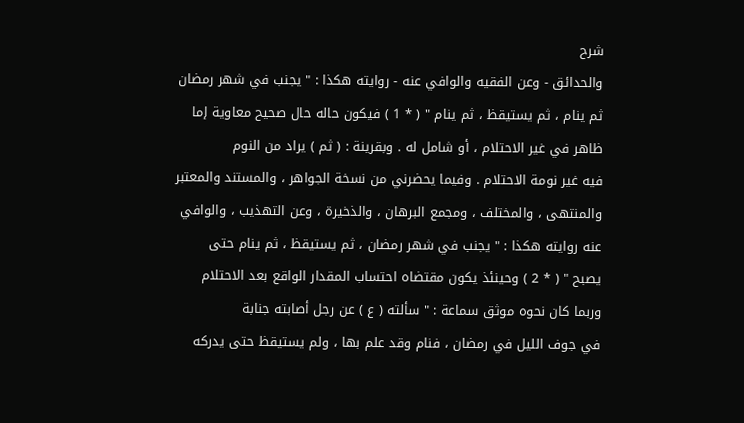شرح
والحدائق - وعن الفقيه والوافي عنه - روايته هكذا : " يجنب في شهر رمضان
ثم ينام ، ثم يستيقظ ، ثم ينام " ( * 1 ) فيكون حاله حال صحيح معاوية إما
ظاهر في غير الاحتلام ، أو شامل له . وبقرينة : ( ثم ) يراد من النوم
فيه غير نومة الاحتلام . وفيما يحضرني من نسخة الجواهر ، والمستند والمعتبر
والمنتهى ، والمختلف ، ومجمع البرهان ، والذخيرة ، وعن التهذيب ، والوافي
عنه روايته هكذا : " يجنب في شهر رمضان ، ثم يستيقظ ، ثم ينام حتى
يصبح " ( * 2 ) وحينئذ يكون مقتضاه احتساب المقدار الواقع بعد الاحتلام
وربما كان نحوه موثق سماعة : " سألته ( ع ) عن رجل أصابته جنابة
في جوف الليل في رمضان ، فنام وقد علم بها ، ولم يستيقظ حتى يدركه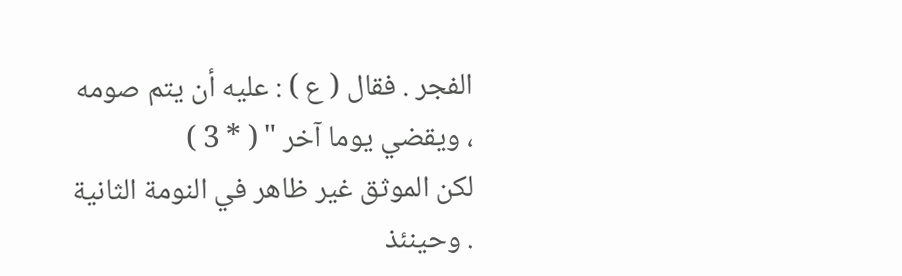الفجر . فقال ( ع ) : عليه أن يتم صومه ، ويقضي يوما آخر " ( * 3 )
لكن الموثق غير ظاهر في النومة الثانية . وحينئذ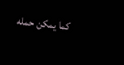كما يمكن حمله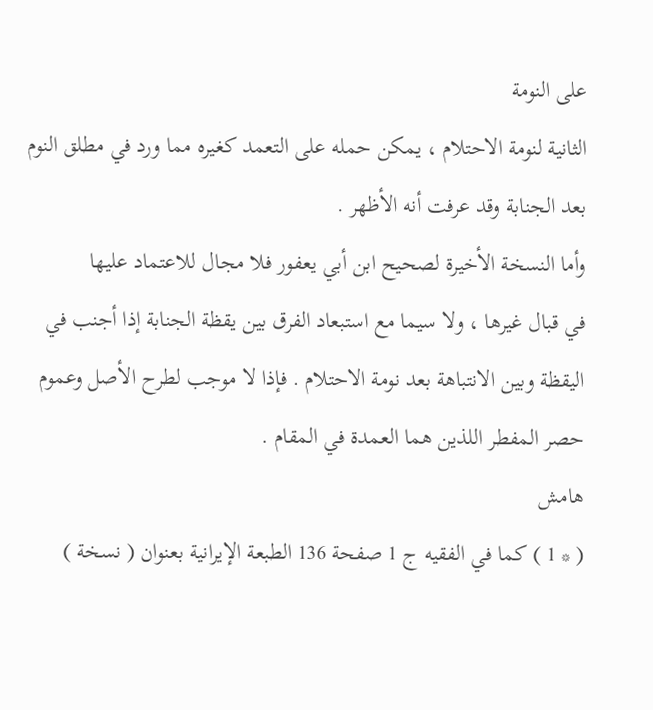على النومة
الثانية لنومة الاحتلام ، يمكن حمله على التعمد كغيره مما ورد في مطلق النوم
بعد الجنابة وقد عرفت أنه الأظهر .
وأما النسخة الأخيرة لصحيح ابن أبي يعفور فلا مجال للاعتماد عليها
في قبال غيرها ، ولا سيما مع استبعاد الفرق بين يقظة الجنابة إذا أجنب في
اليقظة وبين الانتباهة بعد نومة الاحتلام . فإذا لا موجب لطرح الأصل وعموم
حصر المفطر اللذين هما العمدة في المقام .
هامش
( * 1 ) كما في الفقيه ج 1 صفحة 136 الطبعة الإيرانية بعنوان ( نسخة )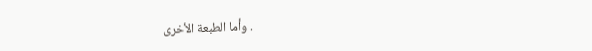. وأما الطبعة الأخرى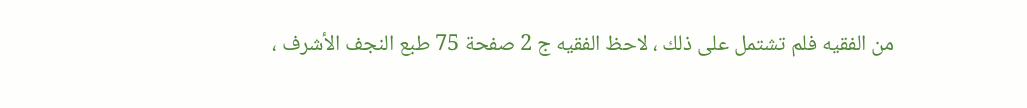من الفقيه فلم تشتمل على ذلك ، لاحظ الفقيه ج 2 صفحة 75 طبع النجف الأشرف ،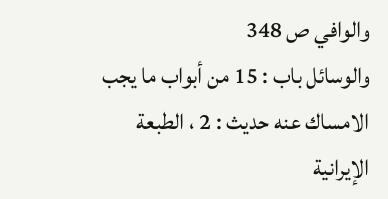والوافي ص 348
والوسائل باب : 15 من أبواب ما يجب الامساك عنه حديث : 2 ، الطبعة الإيرانية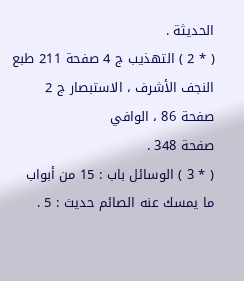الحديثة .
( * 2 ) التهذيب ج 4 صفحة 211 طبع النجف الأشرف ، الاستبصار ج 2 صفحة 86 ، الوافي
صفحة 348 .
( * 3 ) الوسائل باب : 15 من أبواب ما يمسك عنه الصائم حديث : 5 .